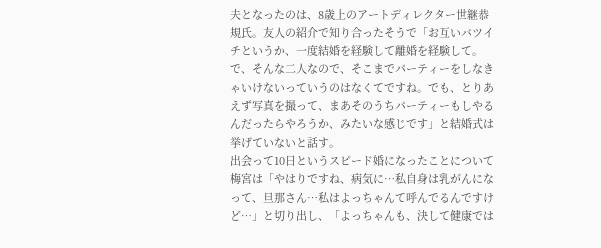夫となったのは、8歳上のアートディレクター世継恭規氏。友人の紹介で知り合ったそうで「お互いバツイチというか、一度結婚を経験して離婚を経験して。で、そんな二人なので、そこまでパーティーをしなきゃいけないっていうのはなくてですね。でも、とりあえず写真を撮って、まあそのうちパーティーもしやるんだったらやろうか、みたいな感じです」と結婚式は挙げていないと話す。
出会って10日というスピード婚になったことについて梅宮は「やはりですね、病気に…私自身は乳がんになって、旦那さん…私はよっちゃんて呼んでるんですけど…」と切り出し、「よっちゃんも、決して健康では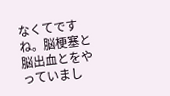なくてですね。脳梗塞と脳出血とをやっていまし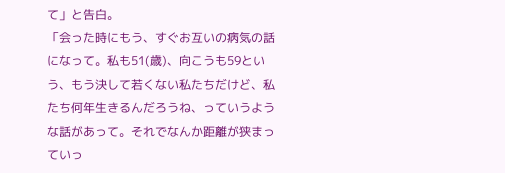て」と告白。
「会った時にもう、すぐお互いの病気の話になって。私も51(歳)、向こうも59という、もう決して若くない私たちだけど、私たち何年生きるんだろうね、っていうような話があって。それでなんか距離が狭まっていっ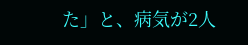た」と、病気が2人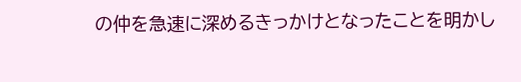の仲を急速に深めるきっかけとなったことを明かし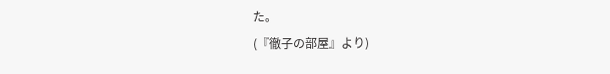た。
(『徹子の部屋』より)